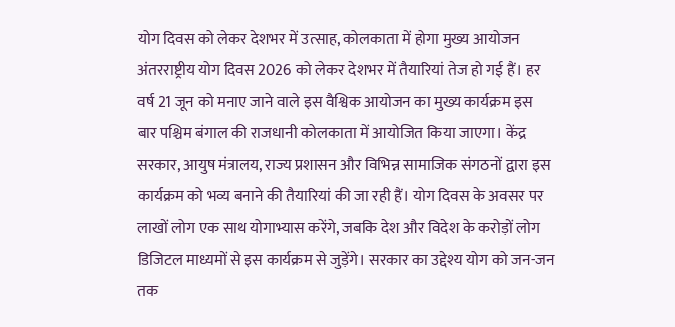योग दिवस को लेकर देशभर में उत्साह, कोलकाता में होगा मुख्य आयोजन अंतरराष्ट्रीय योग दिवस 2026 को लेकर देशभर में तैयारियां तेज हो गई हैं। हर वर्ष 21 जून को मनाए जाने वाले इस वैश्विक आयोजन का मुख्य कार्यक्रम इस बार पश्चिम बंगाल की राजधानी कोलकाता में आयोजित किया जाएगा। केंद्र सरकार, आयुष मंत्रालय, राज्य प्रशासन और विभिन्न सामाजिक संगठनों द्वारा इस कार्यक्रम को भव्य बनाने की तैयारियां की जा रही हैं। योग दिवस के अवसर पर लाखों लोग एक साथ योगाभ्यास करेंगे, जबकि देश और विदेश के करोड़ों लोग डिजिटल माध्यमों से इस कार्यक्रम से जुड़ेंगे। सरकार का उद्देश्य योग को जन-जन तक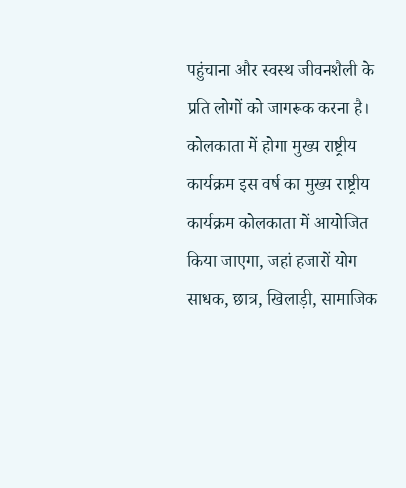पहुंचाना और स्वस्थ जीवनशैली के प्रति लोगों को जागरूक करना है। कोलकाता में होगा मुख्य राष्ट्रीय कार्यक्रम इस वर्ष का मुख्य राष्ट्रीय कार्यक्रम कोलकाता में आयोजित किया जाएगा, जहां हजारों योग साधक, छात्र, खिलाड़ी, सामाजिक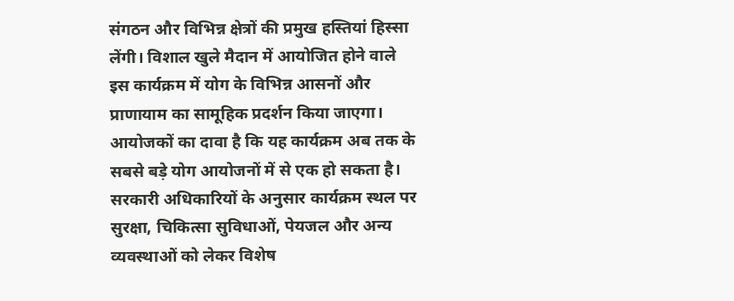संगठन और विभिन्न क्षेत्रों की प्रमुख हस्तियां हिस्सा लेंगी। विशाल खुले मैदान में आयोजित होने वाले इस कार्यक्रम में योग के विभिन्न आसनों और प्राणायाम का सामूहिक प्रदर्शन किया जाएगा। आयोजकों का दावा है कि यह कार्यक्रम अब तक के सबसे बड़े योग आयोजनों में से एक हो सकता है। सरकारी अधिकारियों के अनुसार कार्यक्रम स्थल पर सुरक्षा, चिकित्सा सुविधाओं, पेयजल और अन्य व्यवस्थाओं को लेकर विशेष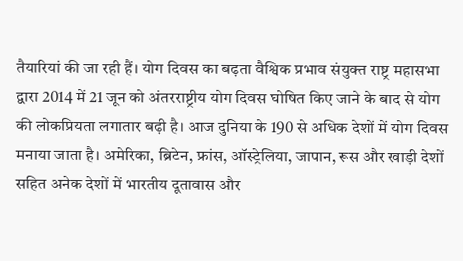तैयारियां की जा रही हैं। योग दिवस का बढ़ता वैश्विक प्रभाव संयुक्त राष्ट्र महासभा द्वारा 2014 में 21 जून को अंतरराष्ट्रीय योग दिवस घोषित किए जाने के बाद से योग की लोकप्रियता लगातार बढ़ी है। आज दुनिया के 190 से अधिक देशों में योग दिवस मनाया जाता है। अमेरिका, ब्रिटेन, फ्रांस, ऑस्ट्रेलिया, जापान, रूस और खाड़ी देशों सहित अनेक देशों में भारतीय दूतावास और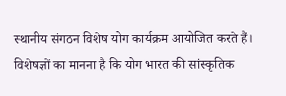स्थानीय संगठन विशेष योग कार्यक्रम आयोजित करते हैं। विशेषज्ञों का मानना है कि योग भारत की सांस्कृतिक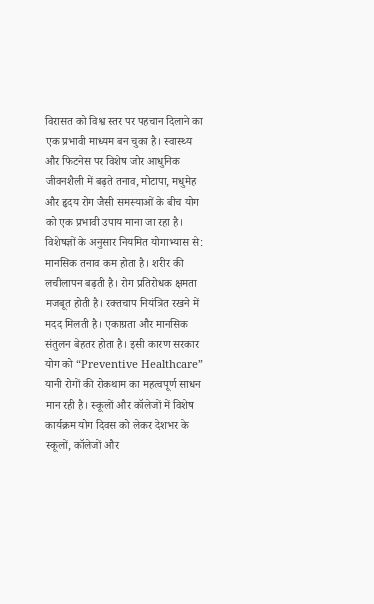विरासत को विश्व स्तर पर पहचान दिलाने का एक प्रभावी माध्यम बन चुका है। स्वास्थ्य और फिटनेस पर विशेष जोर आधुनिक जीवनशैली में बढ़ते तनाव, मोटापा, मधुमेह और हृदय रोग जैसी समस्याओं के बीच योग को एक प्रभावी उपाय माना जा रहा है। विशेषज्ञों के अनुसार नियमित योगाभ्यास से: मानसिक तनाव कम होता है। शरीर की लचीलापन बढ़ती है। रोग प्रतिरोधक क्षमता मजबूत होती है। रक्तचाप नियंत्रित रखने में मदद मिलती है। एकाग्रता और मानसिक संतुलन बेहतर होता है। इसी कारण सरकार योग को “Preventive Healthcare” यानी रोगों की रोकथाम का महत्वपूर्ण साधन मान रही है। स्कूलों और कॉलेजों में विशेष कार्यक्रम योग दिवस को लेकर देशभर के स्कूलों, कॉलेजों और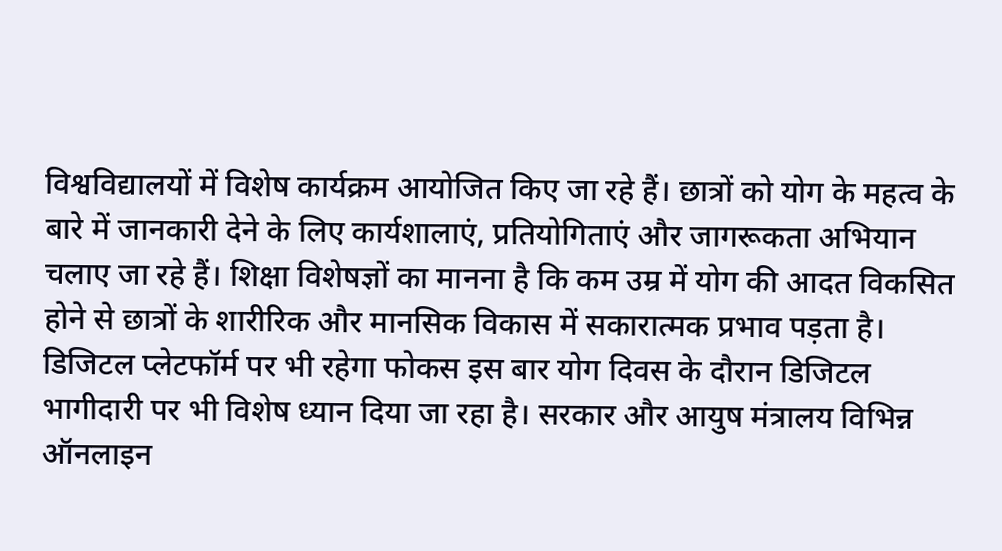विश्वविद्यालयों में विशेष कार्यक्रम आयोजित किए जा रहे हैं। छात्रों को योग के महत्व के बारे में जानकारी देने के लिए कार्यशालाएं, प्रतियोगिताएं और जागरूकता अभियान चलाए जा रहे हैं। शिक्षा विशेषज्ञों का मानना है कि कम उम्र में योग की आदत विकसित होने से छात्रों के शारीरिक और मानसिक विकास में सकारात्मक प्रभाव पड़ता है। डिजिटल प्लेटफॉर्म पर भी रहेगा फोकस इस बार योग दिवस के दौरान डिजिटल भागीदारी पर भी विशेष ध्यान दिया जा रहा है। सरकार और आयुष मंत्रालय विभिन्न ऑनलाइन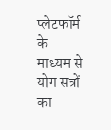प्लेटफॉर्म के माध्यम से योग सत्रों का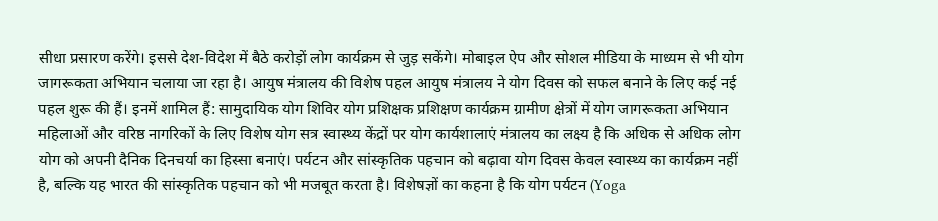सीधा प्रसारण करेंगे। इससे देश-विदेश में बैठे करोड़ों लोग कार्यक्रम से जुड़ सकेंगे। मोबाइल ऐप और सोशल मीडिया के माध्यम से भी योग जागरूकता अभियान चलाया जा रहा है। आयुष मंत्रालय की विशेष पहल आयुष मंत्रालय ने योग दिवस को सफल बनाने के लिए कई नई पहल शुरू की हैं। इनमें शामिल हैं: सामुदायिक योग शिविर योग प्रशिक्षक प्रशिक्षण कार्यक्रम ग्रामीण क्षेत्रों में योग जागरूकता अभियान महिलाओं और वरिष्ठ नागरिकों के लिए विशेष योग सत्र स्वास्थ्य केंद्रों पर योग कार्यशालाएं मंत्रालय का लक्ष्य है कि अधिक से अधिक लोग योग को अपनी दैनिक दिनचर्या का हिस्सा बनाएं। पर्यटन और सांस्कृतिक पहचान को बढ़ावा योग दिवस केवल स्वास्थ्य का कार्यक्रम नहीं है, बल्कि यह भारत की सांस्कृतिक पहचान को भी मजबूत करता है। विशेषज्ञों का कहना है कि योग पर्यटन (Yoga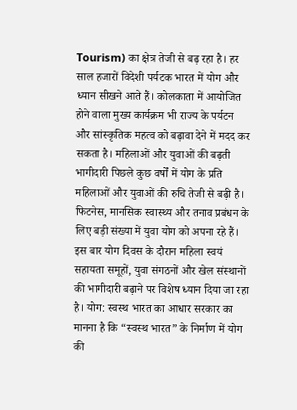Tourism) का क्षेत्र तेजी से बढ़ रहा है। हर साल हजारों विदेशी पर्यटक भारत में योग और ध्यान सीखने आते हैं। कोलकाता में आयोजित होने वाला मुख्य कार्यक्रम भी राज्य के पर्यटन और सांस्कृतिक महत्व को बढ़ावा देने में मदद कर सकता है। महिलाओं और युवाओं की बढ़ती भागीदारी पिछले कुछ वर्षों में योग के प्रति महिलाओं और युवाओं की रुचि तेजी से बढ़ी है। फिटनेस, मानसिक स्वास्थ्य और तनाव प्रबंधन के लिए बड़ी संख्या में युवा योग को अपना रहे हैं। इस बार योग दिवस के दौरान महिला स्वयं सहायता समूहों, युवा संगठनों और खेल संस्थानों की भागीदारी बढ़ाने पर विशेष ध्यान दिया जा रहा है। योग: स्वस्थ भारत का आधार सरकार का मानना है कि “स्वस्थ भारत” के निर्माण में योग की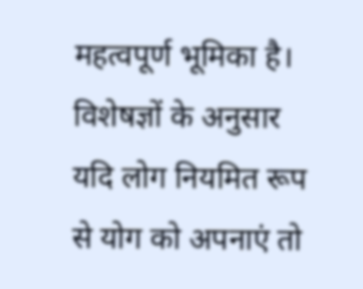महत्वपूर्ण भूमिका है। विशेषज्ञों के अनुसार यदि लोग नियमित रूप से योग को अपनाएं तो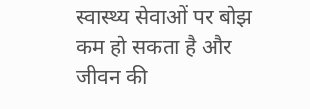स्वास्थ्य सेवाओं पर बोझ कम हो सकता है और जीवन की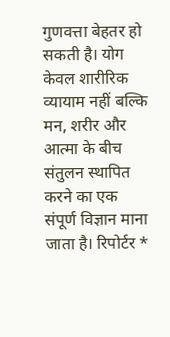गुणवत्ता बेहतर हो सकती है। योग केवल शारीरिक व्यायाम नहीं बल्कि मन, शरीर और आत्मा के बीच संतुलन स्थापित करने का एक संपूर्ण विज्ञान माना जाता है। रिपोर्टर *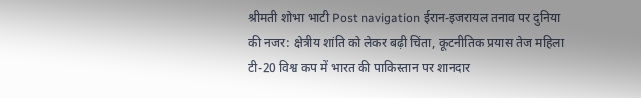श्रीमती शोभा भाटी Post navigation ईरान-इजरायल तनाव पर दुनिया की नजर: क्षेत्रीय शांति को लेकर बढ़ी चिंता, कूटनीतिक प्रयास तेज महिला टी-20 विश्व कप में भारत की पाकिस्तान पर शानदार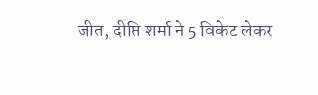जीत, दीप्ति शर्मा ने 5 विकेट लेकर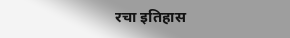रचा इतिहास